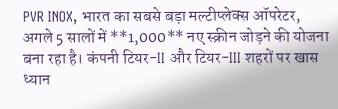PVR INOX, भारत का सबसे बड़ा मल्टीप्लेक्स ऑपरेटर, अगले 5 सालों में **1,000** नए स्क्रीन जोड़ने की योजना बना रहा है। कंपनी टियर-II और टियर-III शहरों पर खास ध्यान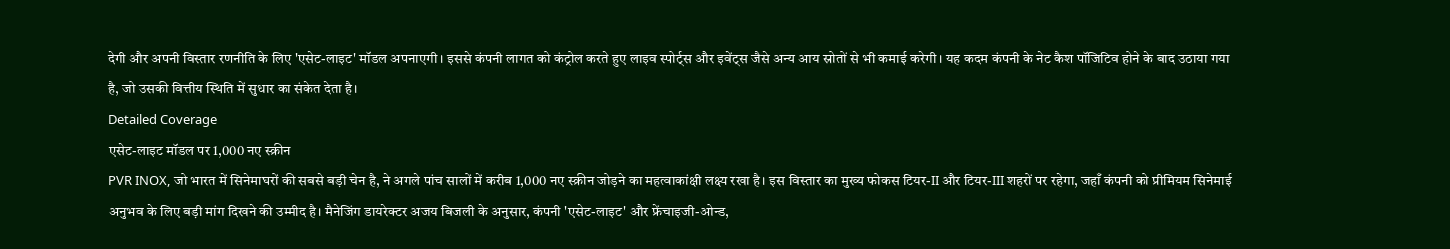देगी और अपनी विस्तार रणनीति के लिए 'एसेट-लाइट' मॉडल अपनाएगी। इससे कंपनी लागत को कंट्रोल करते हुए लाइव स्पोर्ट्स और इवेंट्स जैसे अन्य आय स्रोतों से भी कमाई करेगी। यह कदम कंपनी के नेट कैश पॉजिटिव होने के बाद उठाया गया है, जो उसकी वित्तीय स्थिति में सुधार का संकेत देता है।
Detailed Coverage
एसेट-लाइट मॉडल पर 1,000 नए स्क्रीन
PVR INOX, जो भारत में सिनेमाघरों की सबसे बड़ी चेन है, ने अगले पांच सालों में करीब 1,000 नए स्क्रीन जोड़ने का महत्वाकांक्षी लक्ष्य रखा है। इस विस्तार का मुख्य फोकस टियर-II और टियर-III शहरों पर रहेगा, जहाँ कंपनी को प्रीमियम सिनेमाई अनुभव के लिए बड़ी मांग दिखने की उम्मीद है। मैनेजिंग डायरेक्टर अजय बिजली के अनुसार, कंपनी 'एसेट-लाइट' और फ्रेंचाइजी-ओन्ड,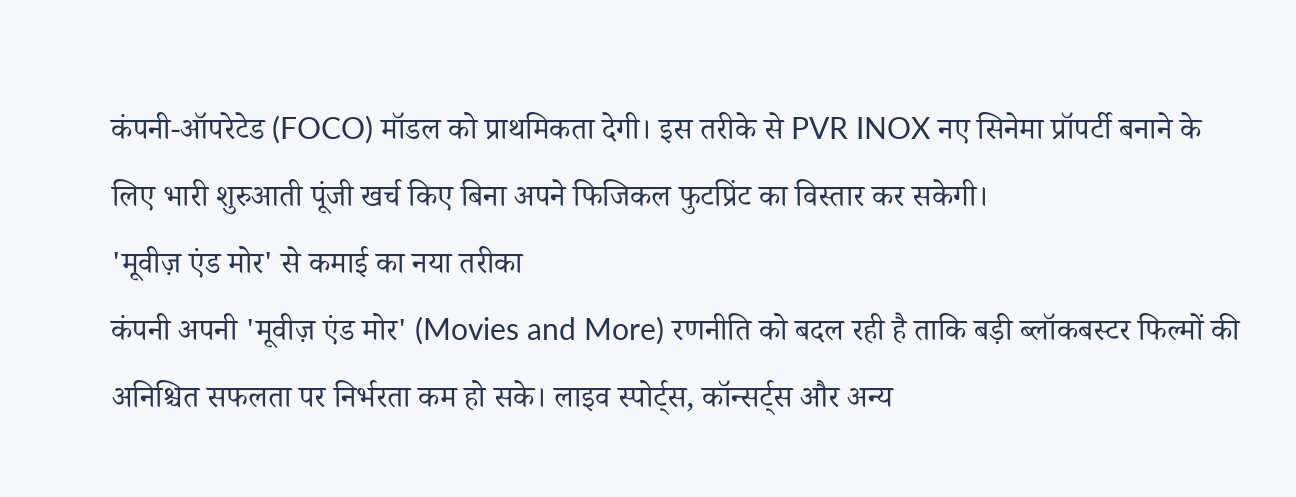कंपनी-ऑपरेटेड (FOCO) मॉडल को प्राथमिकता देगी। इस तरीके से PVR INOX नए सिनेमा प्रॉपर्टी बनाने के लिए भारी शुरुआती पूंजी खर्च किए बिना अपने फिजिकल फुटप्रिंट का विस्तार कर सकेगी।
'मूवीज़ एंड मोर' से कमाई का नया तरीका
कंपनी अपनी 'मूवीज़ एंड मोर' (Movies and More) रणनीति को बदल रही है ताकि बड़ी ब्लॉकबस्टर फिल्मों की अनिश्चित सफलता पर निर्भरता कम हो सके। लाइव स्पोर्ट्स, कॉन्सर्ट्स और अन्य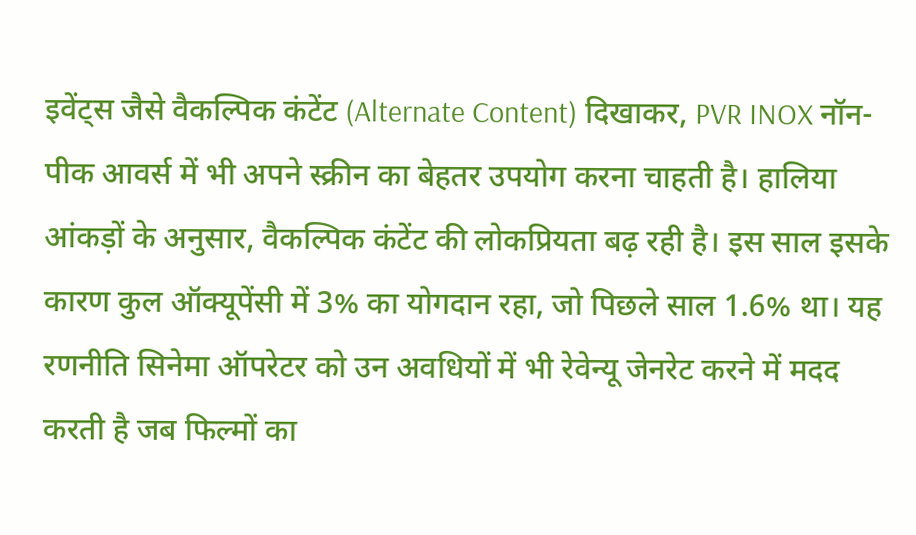इवेंट्स जैसे वैकल्पिक कंटेंट (Alternate Content) दिखाकर, PVR INOX नॉन-पीक आवर्स में भी अपने स्क्रीन का बेहतर उपयोग करना चाहती है। हालिया आंकड़ों के अनुसार, वैकल्पिक कंटेंट की लोकप्रियता बढ़ रही है। इस साल इसके कारण कुल ऑक्यूपेंसी में 3% का योगदान रहा, जो पिछले साल 1.6% था। यह रणनीति सिनेमा ऑपरेटर को उन अवधियों में भी रेवेन्यू जेनरेट करने में मदद करती है जब फिल्मों का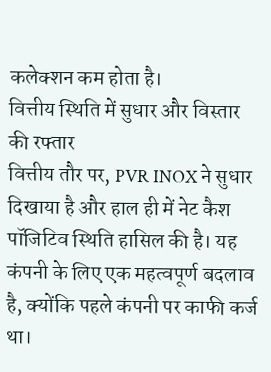कलेक्शन कम होता है।
वित्तीय स्थिति में सुधार और विस्तार की रफ्तार
वित्तीय तौर पर, PVR INOX ने सुधार दिखाया है और हाल ही में नेट कैश पॉजिटिव स्थिति हासिल की है। यह कंपनी के लिए एक महत्वपूर्ण बदलाव है, क्योंकि पहले कंपनी पर काफी कर्ज था।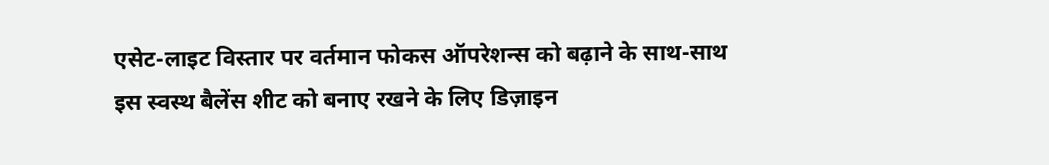एसेट-लाइट विस्तार पर वर्तमान फोकस ऑपरेशन्स को बढ़ाने के साथ-साथ इस स्वस्थ बैलेंस शीट को बनाए रखने के लिए डिज़ाइन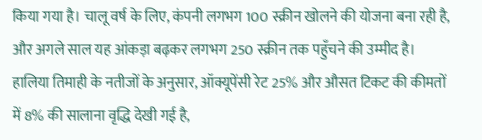किया गया है। चालू वर्ष के लिए, कंपनी लगभग 100 स्क्रीन खोलने की योजना बना रही है, और अगले साल यह आंकड़ा बढ़कर लगभग 250 स्क्रीन तक पहुँचने की उम्मीद है। हालिया तिमाही के नतीजों के अनुसार, ऑक्यूपेंसी रेट 25% और औसत टिकट की कीमतों में 8% की सालाना वृद्धि देखी गई है,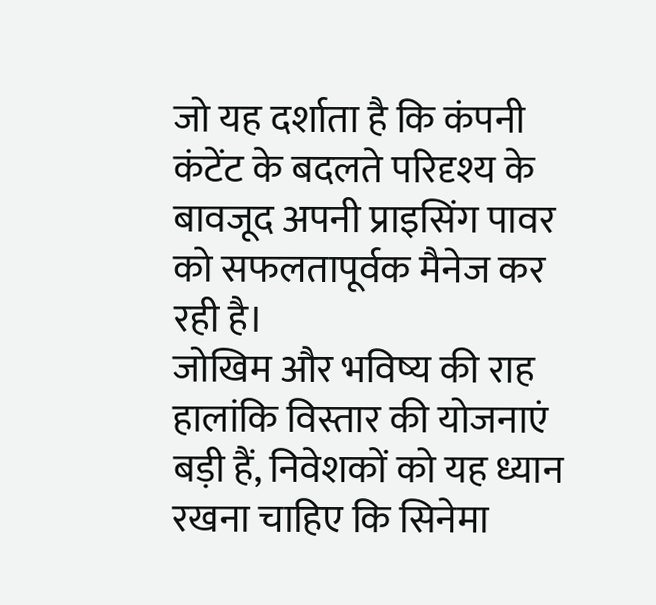जो यह दर्शाता है कि कंपनी कंटेंट के बदलते परिदृश्य के बावजूद अपनी प्राइसिंग पावर को सफलतापूर्वक मैनेज कर रही है।
जोखिम और भविष्य की राह
हालांकि विस्तार की योजनाएं बड़ी हैं, निवेशकों को यह ध्यान रखना चाहिए कि सिनेमा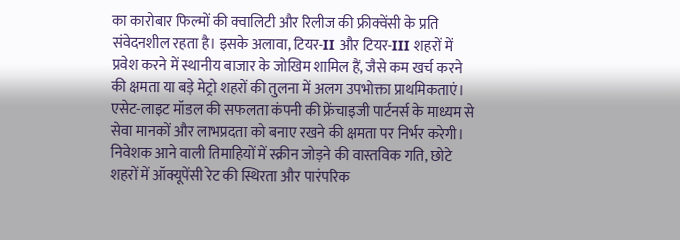का कारोबार फिल्मों की क्वालिटी और रिलीज की फ्रीक्वेंसी के प्रति संवेदनशील रहता है। इसके अलावा, टियर-II और टियर-III शहरों में प्रवेश करने में स्थानीय बाजार के जोखिम शामिल हैं, जैसे कम खर्च करने की क्षमता या बड़े मेट्रो शहरों की तुलना में अलग उपभोक्ता प्राथमिकताएं। एसेट-लाइट मॉडल की सफलता कंपनी की फ्रेंचाइजी पार्टनर्स के माध्यम से सेवा मानकों और लाभप्रदता को बनाए रखने की क्षमता पर निर्भर करेगी। निवेशक आने वाली तिमाहियों में स्क्रीन जोड़ने की वास्तविक गति, छोटे शहरों में ऑक्यूपेंसी रेट की स्थिरता और पारंपरिक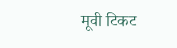मूवी टिकट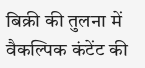बिक्री की तुलना में वैकल्पिक कंटेंट की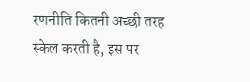रणनीति कितनी अच्छी तरह स्केल करती है, इस पर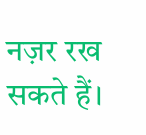नज़र रख सकते हैं।